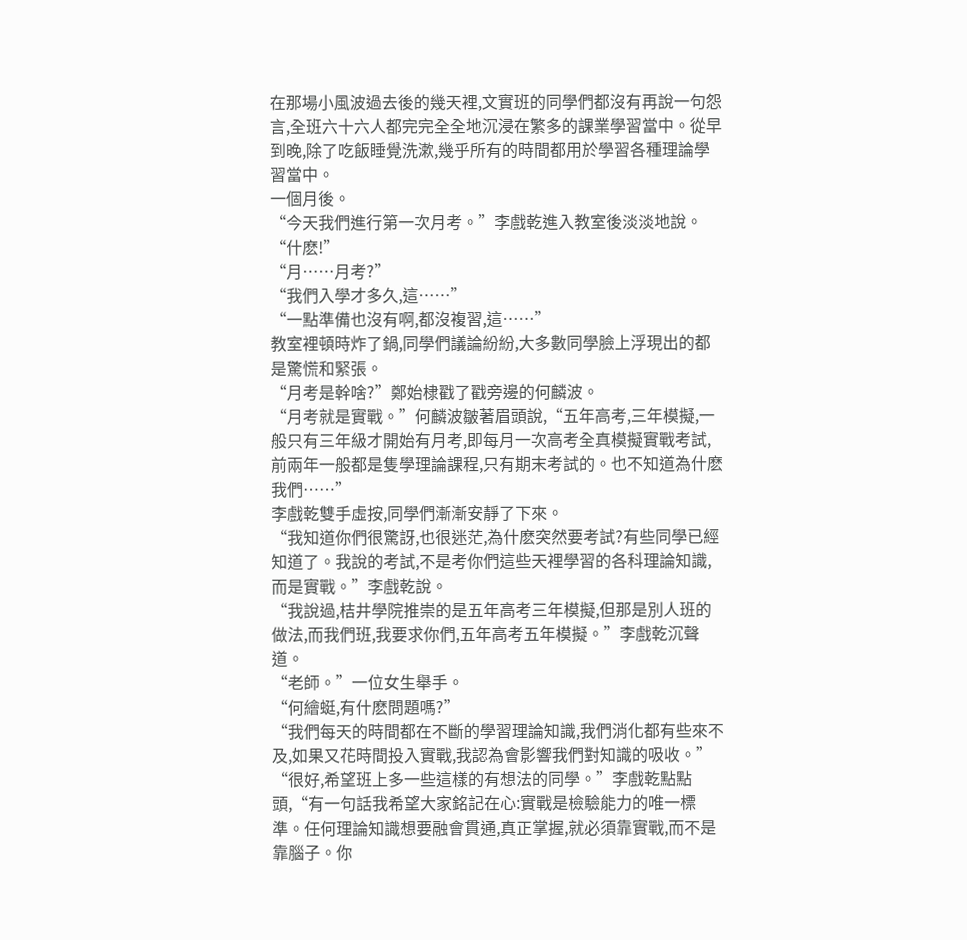在那場小風波過去後的幾天裡,文實班的同學們都沒有再說一句怨言,全班六十六人都完完全全地沉浸在繁多的課業學習當中。從早到晚,除了吃飯睡覺洗漱,幾乎所有的時間都用於學習各種理論學習當中。
一個月後。
“今天我們進行第一次月考。”李戲乾進入教室後淡淡地說。
“什麽!”
“月……月考?”
“我們入學才多久,這……”
“一點準備也沒有啊,都沒複習,這……”
教室裡頓時炸了鍋,同學們議論紛紛,大多數同學臉上浮現出的都是驚慌和緊張。
“月考是幹啥?”鄭始棣戳了戳旁邊的何麟波。
“月考就是實戰。”何麟波皺著眉頭說,“五年高考,三年模擬,一般只有三年級才開始有月考,即每月一次高考全真模擬實戰考試,前兩年一般都是隻學理論課程,只有期末考試的。也不知道為什麽我們……”
李戲乾雙手虛按,同學們漸漸安靜了下來。
“我知道你們很驚訝,也很迷茫,為什麽突然要考試?有些同學已經知道了。我說的考試,不是考你們這些天裡學習的各科理論知識,而是實戰。”李戲乾說。
“我說過,桔井學院推崇的是五年高考三年模擬,但那是別人班的做法,而我們班,我要求你們,五年高考五年模擬。”李戲乾沉聲道。
“老師。”一位女生舉手。
“何繪蜓,有什麽問題嗎?”
“我們每天的時間都在不斷的學習理論知識,我們消化都有些來不及,如果又花時間投入實戰,我認為會影響我們對知識的吸收。”
“很好,希望班上多一些這樣的有想法的同學。”李戲乾點點頭,“有一句話我希望大家銘記在心:實戰是檢驗能力的唯一標準。任何理論知識想要融會貫通,真正掌握,就必須靠實戰,而不是靠腦子。你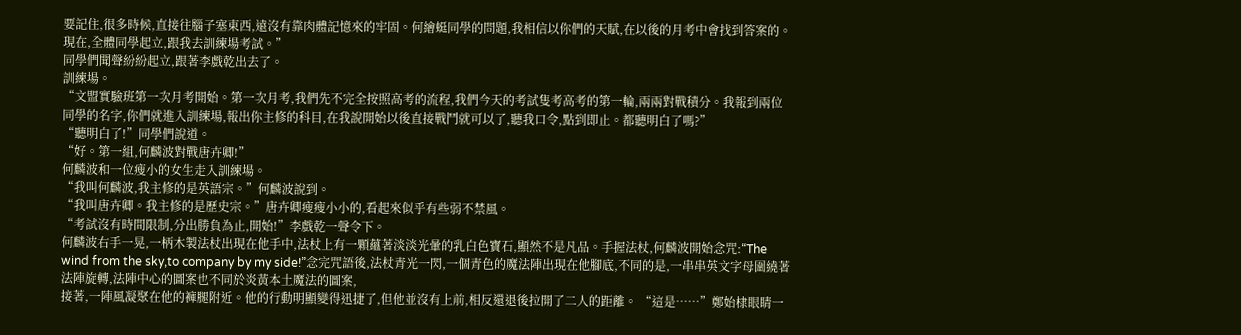要記住,很多時候,直接往腦子塞東西,遠沒有靠肉體記憶來的牢固。何繪蜓同學的問題,我相信以你們的天賦,在以後的月考中會找到答案的。現在,全體同學起立,跟我去訓練場考試。”
同學們聞聲紛紛起立,跟著李戲乾出去了。
訓練場。
“文盟實驗班第一次月考開始。第一次月考,我們先不完全按照高考的流程,我們今天的考試隻考高考的第一輪,兩兩對戰積分。我報到兩位同學的名字,你們就進入訓練場,報出你主修的科目,在我說開始以後直接戰鬥就可以了,聽我口令,點到即止。都聽明白了嗎?”
“聽明白了!”同學們說道。
“好。第一組,何麟波對戰唐卉卿!”
何麟波和一位瘦小的女生走入訓練場。
“我叫何麟波,我主修的是英語宗。”何麟波說到。
“我叫唐卉卿。我主修的是歷史宗。”唐卉卿瘦瘦小小的,看起來似乎有些弱不禁風。
“考試沒有時間限制,分出勝負為止,開始!”李戲乾一聲令下。
何麟波右手一晃,一柄木製法杖出現在他手中,法杖上有一顆蘊著淡淡光暈的乳白色寶石,顯然不是凡品。手握法杖,何麟波開始念咒:“The wind from the sky,to company by my side!”念完咒語後,法杖青光一閃,一個青色的魔法陣出現在他腳底,不同的是,一串串英文字母圍繞著法陣旋轉,法陣中心的圖案也不同於炎黃本土魔法的圖案,
接著,一陣風凝聚在他的褲腿附近。他的行動明顯變得迅捷了,但他並沒有上前,相反還退後拉開了二人的距離。 “這是……”鄭始棣眼睛一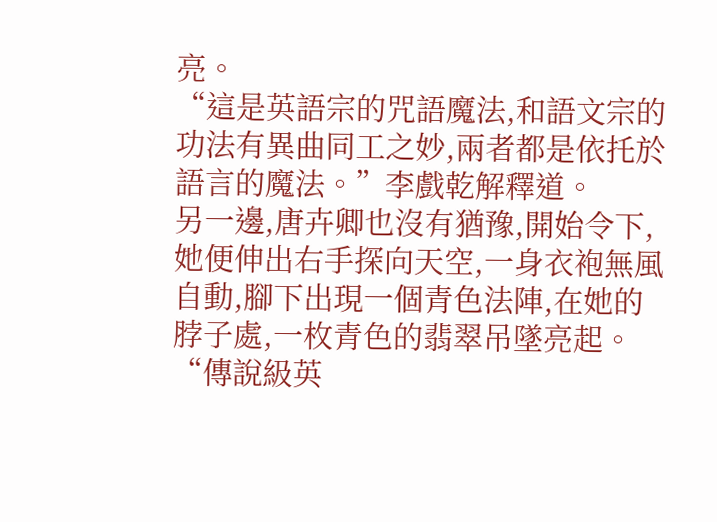亮。
“這是英語宗的咒語魔法,和語文宗的功法有異曲同工之妙,兩者都是依托於語言的魔法。”李戲乾解釋道。
另一邊,唐卉卿也沒有猶豫,開始令下,她便伸出右手探向天空,一身衣袍無風自動,腳下出現一個青色法陣,在她的脖子處,一枚青色的翡翠吊墜亮起。
“傳說級英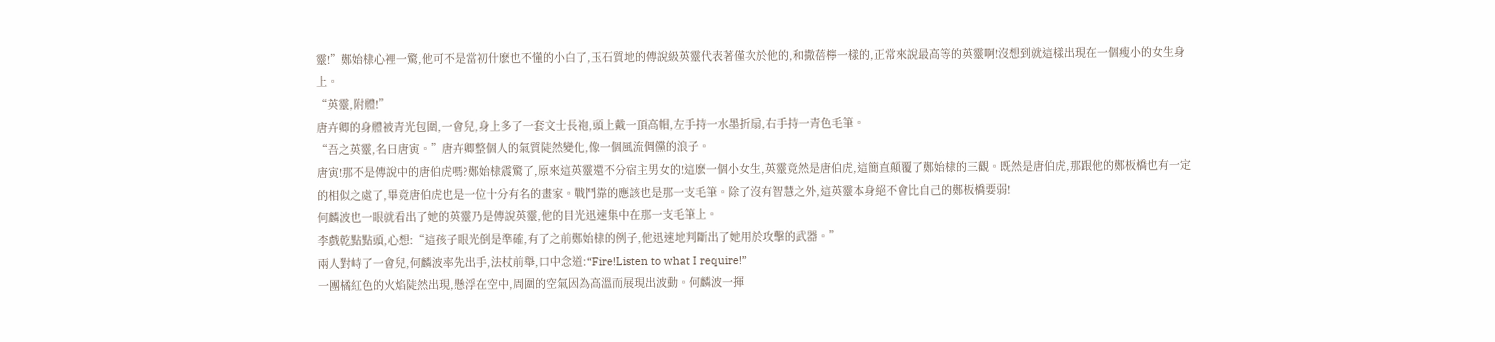靈!”鄭始棣心裡一驚,他可不是當初什麽也不懂的小白了,玉石質地的傳說級英靈代表著僅次於他的,和撒蓓檸一樣的,正常來說最高等的英靈啊!沒想到就這樣出現在一個瘦小的女生身上。
“英靈,附體!”
唐卉卿的身體被青光包圍,一會兒,身上多了一套文士長袍,頭上戴一頂高帽,左手持一水墨折扇,右手持一青色毛筆。
“吾之英靈,名曰唐寅。”唐卉卿整個人的氣質陡然變化,像一個風流倜儻的浪子。
唐寅!那不是傳說中的唐伯虎嗎?鄭始棣震驚了,原來這英靈還不分宿主男女的!這麽一個小女生,英靈竟然是唐伯虎,這簡直顛覆了鄭始棣的三觀。既然是唐伯虎,那跟他的鄭板橋也有一定的相似之處了,畢竟唐伯虎也是一位十分有名的畫家。戰鬥靠的應該也是那一支毛筆。除了沒有智慧之外,這英靈本身絕不會比自己的鄭板橋要弱!
何麟波也一眼就看出了她的英靈乃是傳說英靈,他的目光迅速集中在那一支毛筆上。
李戲乾點點頭,心想:“這孩子眼光倒是準確,有了之前鄭始棣的例子,他迅速地判斷出了她用於攻擊的武器。”
兩人對峙了一會兒,何麟波率先出手,法杖前舉,口中念道:“Fire!Listen to what I require!”
一團橘紅色的火焰陡然出現,懸浮在空中,周圍的空氣因為高溫而展現出波動。何麟波一揮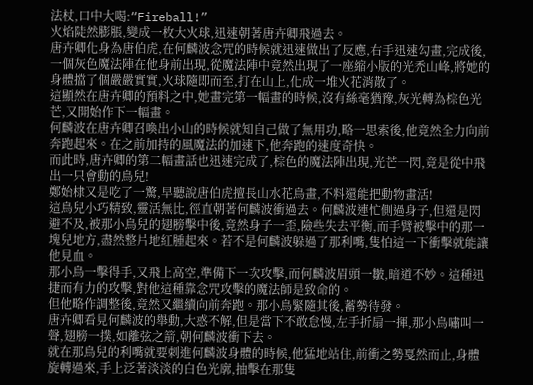法杖,口中大喝:“Fireball!”
火焰陡然膨脹,變成一枚大火球,迅速朝著唐卉卿飛過去。
唐卉卿化身為唐伯虎,在何麟波念咒的時候就迅速做出了反應,右手迅速勾畫,完成後,一個灰色魔法陣在他身前出現,從魔法陣中竟然出現了一座縮小版的光禿山峰,將她的身體擋了個嚴嚴實實,火球隨即而至,打在山上,化成一堆火花消散了。
這顯然在唐卉卿的預料之中,她畫完第一幅畫的時候,沒有絲毫猶豫,灰光轉為棕色光芒,又開始作下一幅畫。
何麟波在唐卉卿召喚出小山的時候就知自己做了無用功,略一思索後,他竟然全力向前奔跑起來。在之前加持的風魔法的加速下,他奔跑的速度奇快。
而此時,唐卉卿的第二幅畫話也迅速完成了,棕色的魔法陣出現,光芒一閃,竟是從中飛出一只會動的鳥兒!
鄭始棣又是吃了一驚,早聽說唐伯虎擅長山水花鳥畫,不料還能把動物畫活!
這鳥兒小巧精致,靈活無比,徑直朝著何麟波衝過去。何麟波連忙側過身子,但還是閃避不及,被那小鳥兒的翅膀擊中後,竟然身子一歪,險些失去平衡,而手臂被擊中的那一塊兒地方,盡然整片地紅腫起來。若不是何麟波躲過了那利嘴,隻怕這一下衝擊就能讓他見血。
那小鳥一擊得手,又飛上高空,準備下一次攻擊,而何麟波眉頭一皺,暗道不妙。這種迅捷而有力的攻擊,對他這種靠念咒攻擊的魔法師是致命的。
但他略作調整後,竟然又繼續向前奔跑。那小鳥緊隨其後,蓄勢待發。
唐卉卿看見何麟波的舉動,大惑不解,但是當下不敢怠慢,左手折扇一揮,那小鳥嘯叫一聲,翅膀一撲,如離弦之箭,朝何麟波衝下去。
就在那鳥兒的利嘴就要刺進何麟波身體的時候,他猛地站住,前衝之勢戛然而止,身體旋轉過來,手上泛著淡淡的白色光廓,抽擊在那隻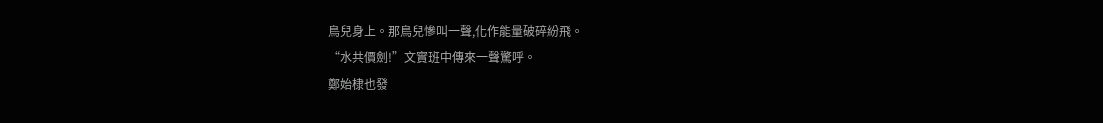鳥兒身上。那鳥兒慘叫一聲,化作能量破碎紛飛。
“水共價劍!”文實班中傳來一聲驚呼。
鄭始棣也發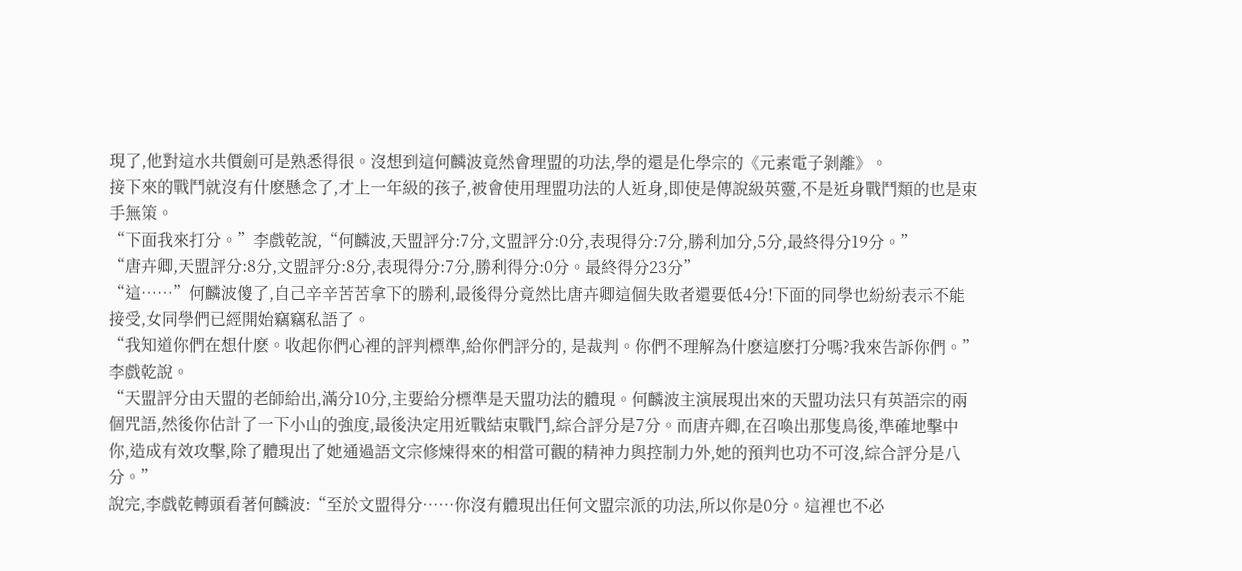現了,他對這水共價劍可是熟悉得很。沒想到這何麟波竟然會理盟的功法,學的還是化學宗的《元素電子剝離》。
接下來的戰鬥就沒有什麽懸念了,才上一年級的孩子,被會使用理盟功法的人近身,即使是傳說級英靈,不是近身戰鬥類的也是束手無策。
“下面我來打分。”李戲乾說,“何麟波,天盟評分:7分,文盟評分:0分,表現得分:7分,勝利加分,5分,最終得分19分。”
“唐卉卿,天盟評分:8分,文盟評分:8分,表現得分:7分,勝利得分:0分。最終得分23分”
“這……”何麟波傻了,自己辛辛苦苦拿下的勝利,最後得分竟然比唐卉卿這個失敗者還要低4分!下面的同學也紛紛表示不能接受,女同學們已經開始竊竊私語了。
“我知道你們在想什麽。收起你們心裡的評判標準,給你們評分的, 是裁判。你們不理解為什麽這麽打分嗎?我來告訴你們。”李戲乾說。
“天盟評分由天盟的老師給出,滿分10分,主要給分標準是天盟功法的體現。何麟波主演展現出來的天盟功法只有英語宗的兩個咒語,然後你估計了一下小山的強度,最後決定用近戰結束戰鬥,綜合評分是7分。而唐卉卿,在召喚出那隻鳥後,準確地擊中你,造成有效攻擊,除了體現出了她通過語文宗修煉得來的相當可觀的精神力與控制力外,她的預判也功不可沒,綜合評分是八分。”
說完,李戲乾轉頭看著何麟波:“至於文盟得分……你沒有體現出任何文盟宗派的功法,所以你是0分。這裡也不必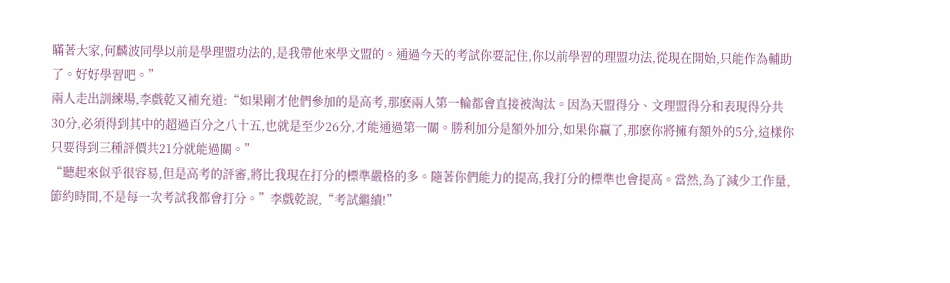瞞著大家,何麟波同學以前是學理盟功法的,是我帶他來學文盟的。通過今天的考試你要記住,你以前學習的理盟功法,從現在開始,只能作為輔助了。好好學習吧。”
兩人走出訓練場,李戲乾又補充道:“如果剛才他們參加的是高考,那麽兩人第一輪都會直接被淘汰。因為天盟得分、文理盟得分和表現得分共30分,必須得到其中的超過百分之八十五,也就是至少26分,才能通過第一關。勝利加分是額外加分,如果你贏了,那麽你將擁有額外的5分,這樣你只要得到三種評價共21分就能過關。”
“聽起來似乎很容易,但是高考的評審,將比我現在打分的標準嚴格的多。隨著你們能力的提高,我打分的標準也會提高。當然,為了減少工作量,節約時間,不是每一次考試我都會打分。”李戲乾說,“考試繼續!”